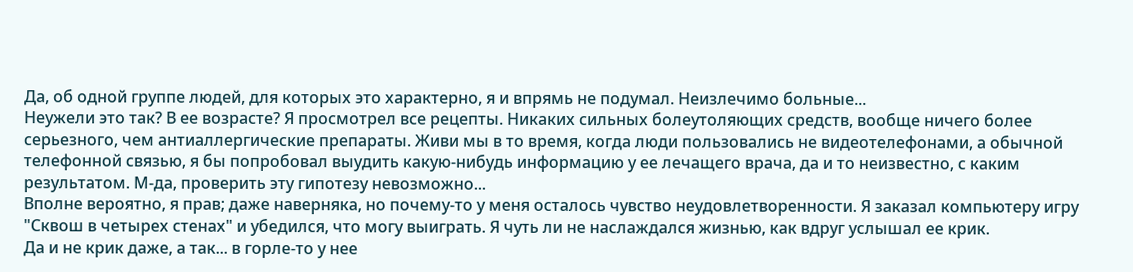Да, об одной группе людей, для которых это характерно, я и впрямь не подумал. Неизлечимо больные...
Неужели это так? В ее возрасте? Я просмотрел все рецепты. Никаких сильных болеутоляющих средств, вообще ничего более серьезного, чем антиаллергические препараты. Живи мы в то время, когда люди пользовались не видеотелефонами, а обычной телефонной связью, я бы попробовал выудить какую-нибудь информацию у ее лечащего врача, да и то неизвестно, с каким результатом. М-да, проверить эту гипотезу невозможно...
Вполне вероятно, я прав; даже наверняка, но почему-то у меня осталось чувство неудовлетворенности. Я заказал компьютеру игру "Сквош в четырех стенах" и убедился, что могу выиграть. Я чуть ли не наслаждался жизнью, как вдруг услышал ее крик.
Да и не крик даже, а так... в горле-то у нее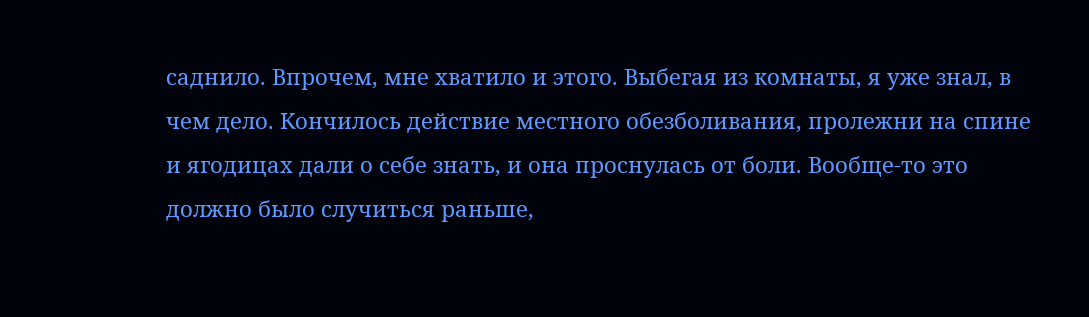саднило. Впрочем, мне хватило и этого. Выбегая из комнаты, я уже знал, в чем дело. Кончилось действие местного обезболивания, пролежни на спине и ягодицах дали о себе знать, и она проснулась от боли. Вообще-то это должно было случиться раньше,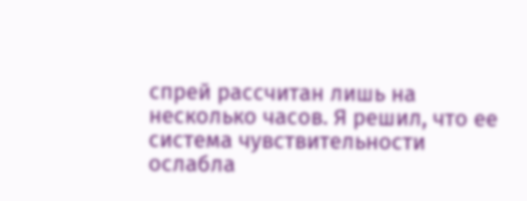спрей рассчитан лишь на несколько часов. Я решил, что ее система чувствительности ослабла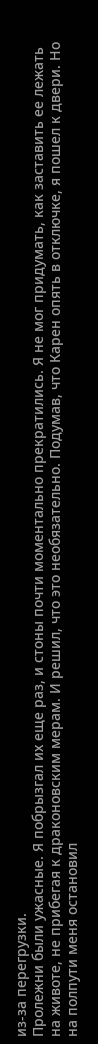из-за перегрузки.
Пролежни были ужасные. Я побрызгал их еще раз, и стоны почти моментально прекратились. Я не мог придумать, как заставить ее лежать на животе, не прибегая к драконовским мерам. И решил, что это необязательно. Подумав, что Карен опять в отключке, я пошел к двери. Но на полпути меня остановил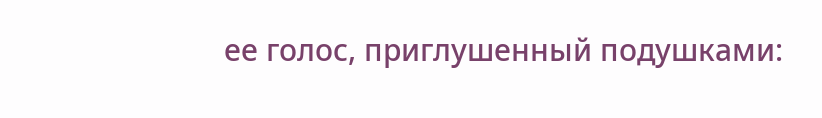ее голос, приглушенный подушками: